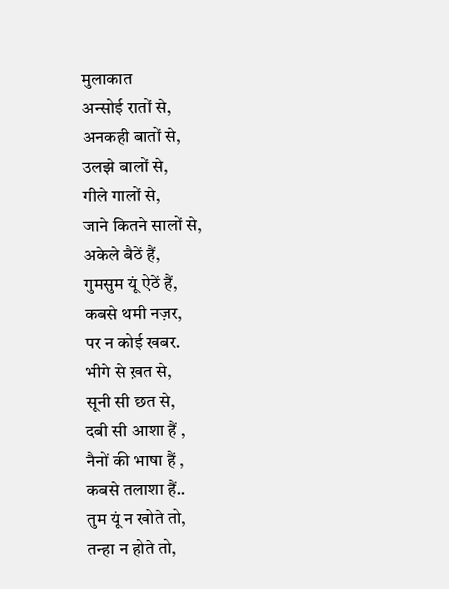मुलाकात
अन्सोई रातों से,
अनकही बातों से,
उलझे बालों से,
गीले गालों से,
जाने कितने सालों से,
अकेले बैठें हैं,
गुमसुम यूं ऐठें हैं,
कबसे थमी नज़र,
पर न कोई खबर.
भीगे से ख़त से,
सूनी सी छत से,
दबी सी आशा हैं ,
नैनों की भाषा हैं ,
कबसे तलाशा हैं..
तुम यूं न खोते तो,
तन्हा न होते तो,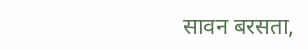सावन बरसता,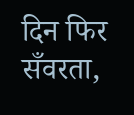दिन फिर सँवरता,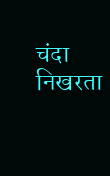चंदा निखरता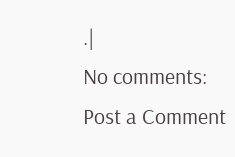.|
No comments:
Post a Comment